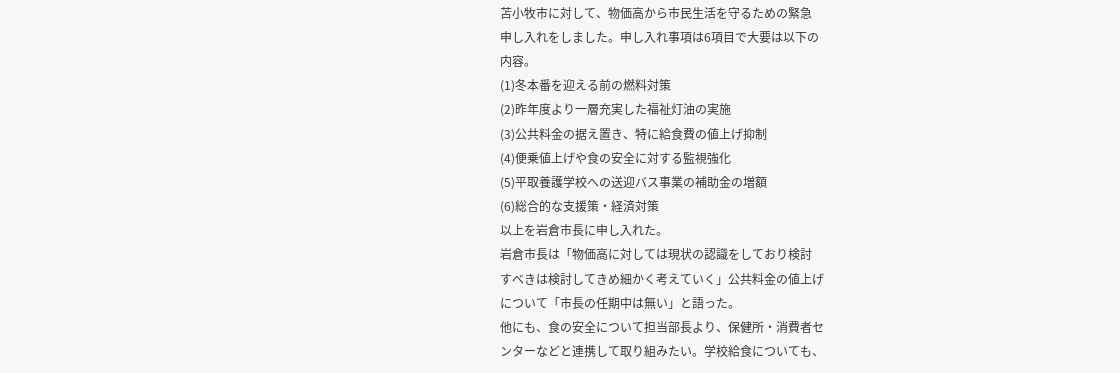苫小牧市に対して、物価高から市民生活を守るための緊急
申し入れをしました。申し入れ事項は6項目で大要は以下の
内容。
(1)冬本番を迎える前の燃料対策
(2)昨年度より一層充実した福祉灯油の実施
(3)公共料金の据え置き、特に給食費の値上げ抑制
(4)便乗値上げや食の安全に対する監視強化
(5)平取養護学校への送迎バス事業の補助金の増額
(6)総合的な支援策・経済対策
以上を岩倉市長に申し入れた。
岩倉市長は「物価高に対しては現状の認識をしており検討
すべきは検討してきめ細かく考えていく」公共料金の値上げ
について「市長の任期中は無い」と語った。
他にも、食の安全について担当部長より、保健所・消費者セ
ンターなどと連携して取り組みたい。学校給食についても、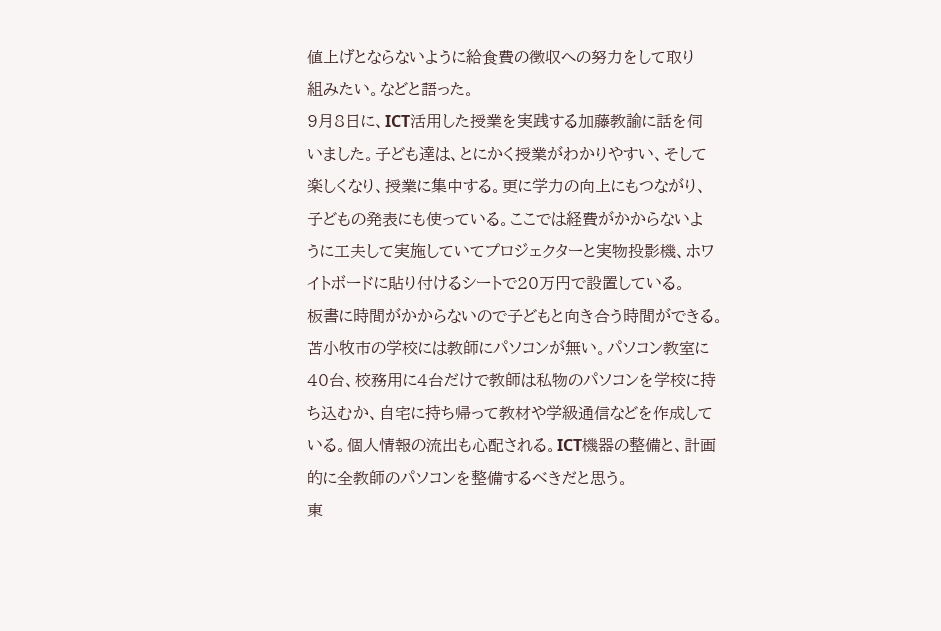値上げとならないように給食費の徴収への努力をして取り
組みたい。などと語った。
9月8日に、ICT活用した授業を実践する加藤教諭に話を伺
いました。子ども達は、とにかく授業がわかりやすい、そして
楽しくなり、授業に集中する。更に学力の向上にもつながり、
子どもの発表にも使っている。ここでは経費がかからないよ
うに工夫して実施していてプロジェクターと実物投影機、ホワ
イトボードに貼り付けるシートで20万円で設置している。
板書に時間がかからないので子どもと向き合う時間ができる。
苫小牧市の学校には教師にパソコンが無い。パソコン教室に
40台、校務用に4台だけで教師は私物のパソコンを学校に持
ち込むか、自宅に持ち帰って教材や学級通信などを作成して
いる。個人情報の流出も心配される。ICT機器の整備と、計画
的に全教師のパソコンを整備するべきだと思う。
東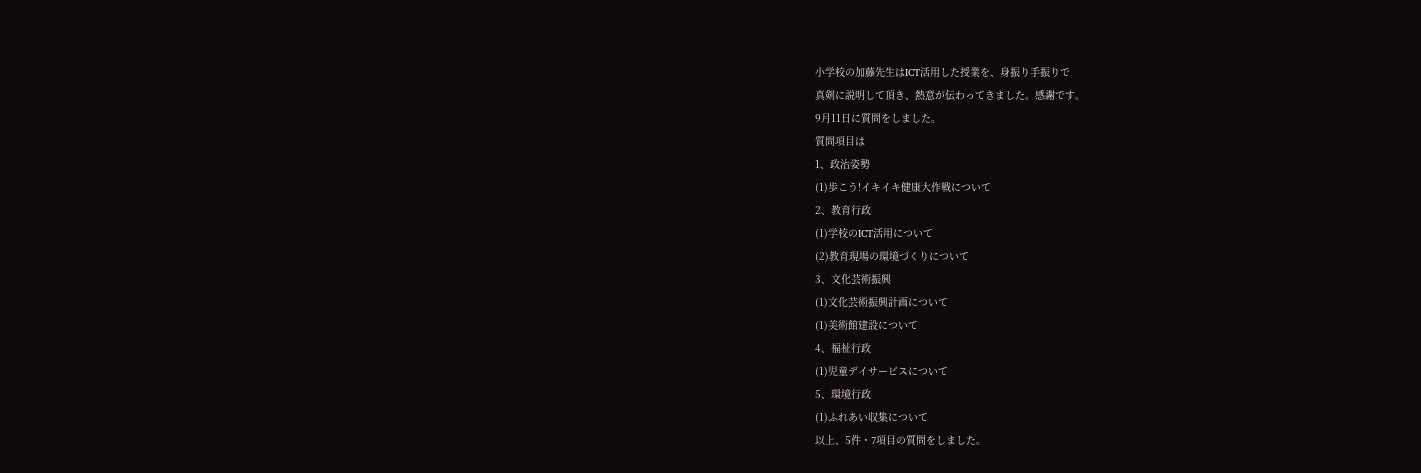小学校の加藤先生はICT活用した授業を、身振り手振りで
真剣に説明して頂き、熱意が伝わってきました。感謝です。
9月11日に質問をしました。
質問項目は
1、政治姿勢
(1)歩こう!イキイキ健康大作戦について
2、教育行政
(1)学校のICT活用について
(2)教育現場の環境づくりについて
3、文化芸術振興
(1)文化芸術振興計画について
(1)美術館建設について
4、福祉行政
(1)児童デイサービスについて
5、環境行政
(1)ふれあい収集について
以上、5件・7項目の質問をしました。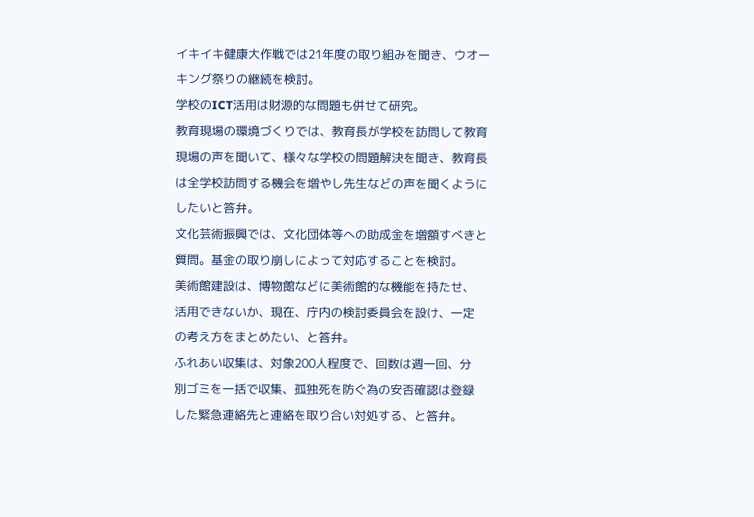イキイキ健康大作戦では21年度の取り組みを聞き、ウオー
キング祭りの継続を検討。
学校のICT活用は財源的な問題も併せて研究。
教育現場の環境づくりでは、教育長が学校を訪問して教育
現場の声を聞いて、様々な学校の問題解決を聞き、教育長
は全学校訪問する機会を増やし先生などの声を聞くように
したいと答弁。
文化芸術振興では、文化団体等への助成金を増額すべきと
質問。基金の取り崩しによって対応することを検討。
美術館建設は、博物館などに美術館的な機能を持たせ、
活用できないか、現在、庁内の検討委員会を設け、一定
の考え方をまとめたい、と答弁。
ふれあい収集は、対象200人程度で、回数は週一回、分
別ゴミを一括で収集、孤独死を防ぐ為の安否確認は登録
した緊急連絡先と連絡を取り合い対処する、と答弁。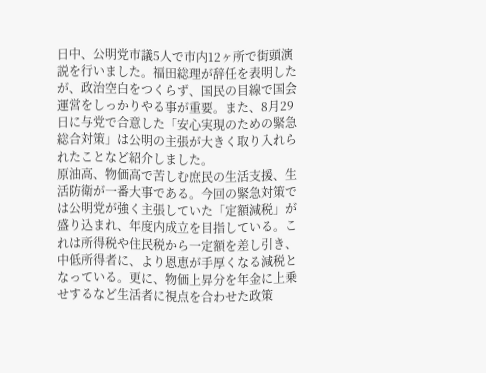日中、公明党市議5人で市内12ヶ所で街頭演説を行いました。福田総理が辞任を表明したが、政治空白をつくらず、国民の目線で国会運営をしっかりやる事が重要。また、8月29日に与党で合意した「安心実現のための緊急総合対策」は公明の主張が大きく取り入れられたことなど紹介しました。
原油高、物価高で苦しむ庶民の生活支援、生活防衛が一番大事である。今回の緊急対策では公明党が強く主張していた「定額減税」が盛り込まれ、年度内成立を目指している。これは所得税や住民税から一定額を差し引き、中低所得者に、より恩恵が手厚くなる減税となっている。更に、物価上昇分を年金に上乗せするなど生活者に視点を合わせた政策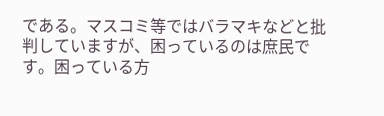である。マスコミ等ではバラマキなどと批判していますが、困っているのは庶民です。困っている方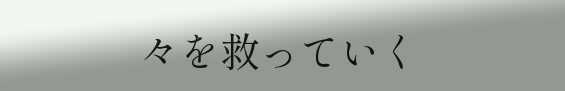々を救っていく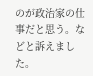のが政治家の仕事だと思う。などと訴えました。